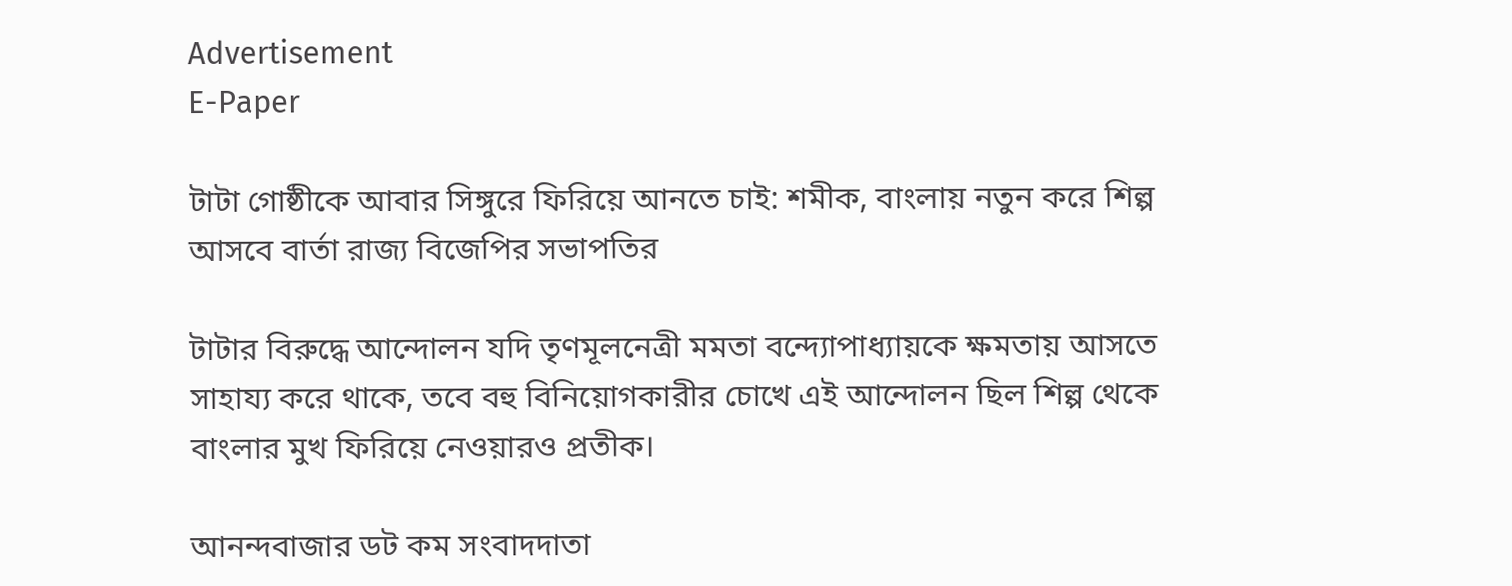Advertisement
E-Paper

টাটা গোষ্ঠীকে আবার সিঙ্গুরে ফিরিয়ে আনতে চাই: শমীক, বাংলায় নতুন করে শিল্প আসবে বার্তা রাজ্য বিজেপির সভাপতির

টাটার বিরুদ্ধে আন্দোলন যদি তৃণমূলনেত্রী মমতা বন্দ‍্যোপাধ‍্যায়কে ক্ষমতায় আসতে সাহায্য করে থাকে, তবে বহু বিনিয়োগকারীর চোখে এই আন্দোলন ছিল শিল্প থেকে বাংলার মুখ ফিরিয়ে নেওয়ারও প্রতীক।

আনন্দবাজার ডট কম সংবাদদাতা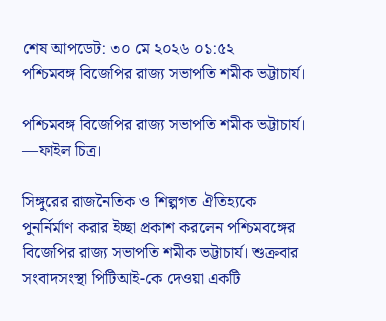শেষ আপডেট: ৩০ মে ২০২৬ ০১:৫২
পশ্চিমবঙ্গ বিজেপির রাজ্য সভাপতি শমীক ভট্টাচার্য।

পশ্চিমবঙ্গ বিজেপির রাজ্য সভাপতি শমীক ভট্টাচার্য। —ফাইল চিত্র।

সিঙ্গুরের রাজনৈতিক ও শিল্পগত ঐতিহ্যকে পুনর্নির্মাণ করার ইচ্ছা প্রকাশ করলেন পশ্চিমবঙ্গের বিজেপির রাজ্য সভাপতি শমীক ভট্টাচার্য। শুক্রবার সংবাদসংস্থা পিটিআই-কে দেওয়া একটি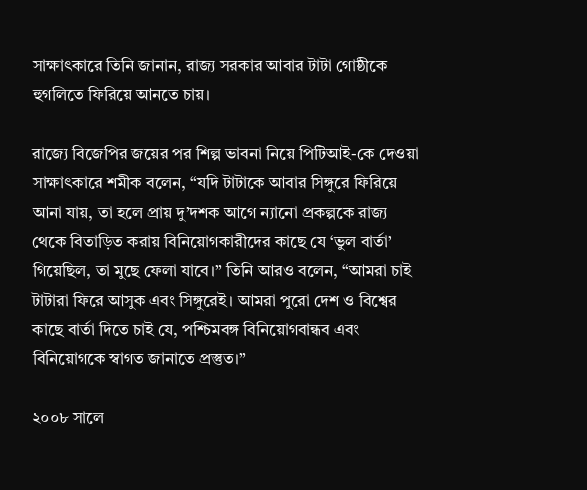সাক্ষাৎকারে তিনি জানান, রাজ্য সরকার আবার টাটা গোষ্ঠীকে হুগলিতে ফিরিয়ে আনতে চায়।

রাজ্যে বিজেপির জয়ের পর শিল্প ভাবনা নিয়ে পিটিআই-কে দেওয়া সাক্ষাৎকারে শমীক বলেন, “যদি টাটাকে আবার সিঙ্গুরে ফিরিয়ে আনা যায়, তা হলে প্রায় দু’দশক আগে ন্যানো প্রকল্পকে রাজ্য থেকে বিতাড়িত করায় বিনিয়োগকারীদের কাছে যে ‘ভুল বার্তা’ গিয়েছিল, তা মুছে ফেলা যাবে।” তিনি আরও বলেন, “আমরা চাই টাটারা ফিরে আসুক এবং সিঙ্গুরেই। আমরা পুরো দেশ ও বিশ্বের কাছে বার্তা দিতে চাই যে, পশ্চিমবঙ্গ বিনিয়োগবান্ধব এবং বিনিয়োগকে স্বাগত জানাতে প্রস্তুত।”

২০০৮ সালে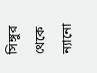সিঙ্গুর থেকে ন্যানো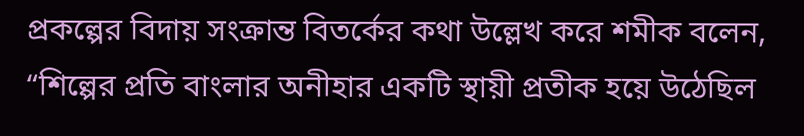প্রকল্পের বিদায় সংক্রান্ত বিতর্কের কথা উল্লেখ করে শমীক বলেন, “শিল্পের প্রতি বাংলার অনীহার একটি স্থায়ী প্রতীক হয়ে উঠেছিল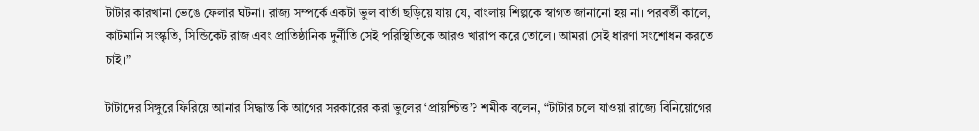টাটার কারখানা ভেঙে ফেলার ঘটনা। রাজ্য সম্পর্কে একটা ভুল বার্তা ছড়িয়ে যায় যে, বাংলায় শিল্পকে স্বাগত জানানো হয় না। পরবর্তী কালে, কাটমানি সংস্কৃতি, সিন্ডিকেট রাজ এবং প্রাতিষ্ঠানিক দুর্নীতি সেই পরিস্থিতিকে আরও খারাপ করে তোলে। আমরা সেই ধারণা সংশোধন করতে চাই।”

টাটাদের সিঙ্গুরে ফিরিয়ে আনার সিদ্ধান্ত কি আগের সরকারের করা ভুলের ‘প্রায়শ্চিত্ত’? শমীক বলেন, “টাটার চলে যাওয়া রাজ্যে বিনিয়োগের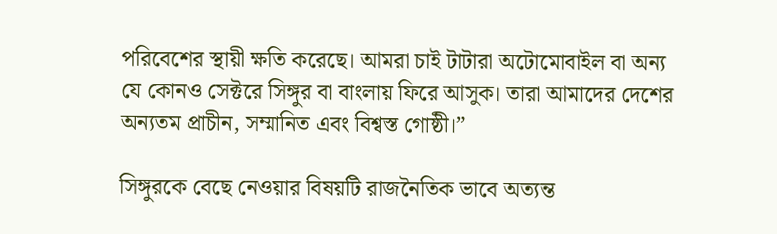পরিবেশের স্থায়ী ক্ষতি করেছে। আমরা চাই টাটারা অটোমোবাইল বা অন্য যে কোনও সেক্টরে সিঙ্গুর বা বাংলায় ফিরে আসুক। তারা আমাদের দেশের অন্যতম প্রাচীন, সম্মানিত এবং বিশ্বস্ত গোষ্ঠী।”

সিঙ্গুরকে বেছে নেওয়ার বিষয়টি রাজনৈতিক ভাবে অত্যন্ত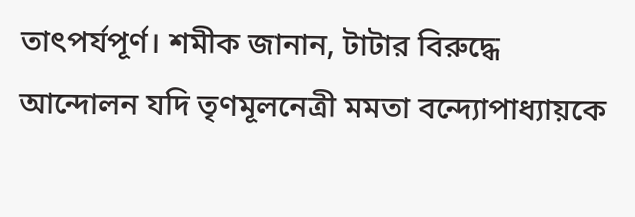তাৎপর্যপূর্ণ। শমীক জানান, টাটার বিরুদ্ধে আন্দোলন যদি তৃণমূলনেত্রী মমতা বন্দ‍্যোপাধ‍্যায়কে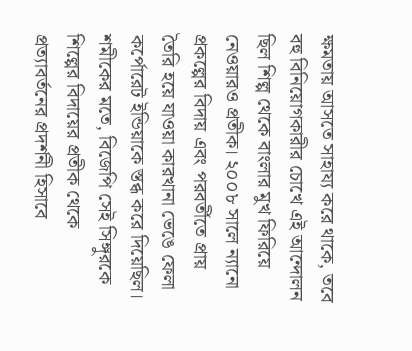ক্ষমতায় আসতে সাহায্য করে থাকে, তবে বহু বিনিয়োগকারীর চোখে এই আন্দোলন ছিল শিল্প থেকে বাংলার মুখ ফিরিয়ে নেওয়ারও প্রতীক। ২০০৮ সালে ন্যানো প্রকল্পের বিদায় এবং পরবর্তীতে প্রায় তৈরি হয়ে যাওয়া কারখানা ভেঙে ফেলা কর্পোরেট ইন্ডিয়াকে স্তব্ধ করে দিয়েছিল। শমীকের মতে, বিজেপি সেই সিঙ্গুরকে শিল্পের বিদায়ের প্রতীক থেকে প্রত্যাবর্তনের প্রদর্শনী হিসাবে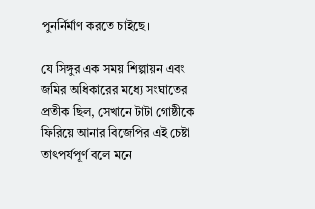পুনর্নির্মাণ করতে চাইছে।

যে সিঙ্গুর এক সময় শিল্পায়ন এবং জমির অধিকারের মধ‍্যে সংঘাতের প্রতীক ছিল, সেখানে টাটা গোষ্ঠীকে ফিরিয়ে আনার বিজেপির এই চেষ্টা তাৎপর্যপূর্ণ বলে মনে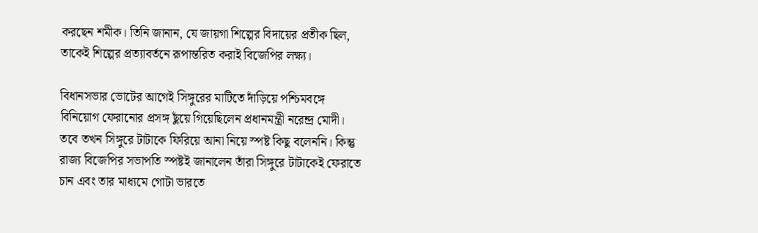করছেন শমীক। তিনি জানান, যে জায়গা শিল্পের বিদায়ের প্রতীক ছিল, তাকেই শিল্পের প্রত্যাবর্তনে রূপান্তরিত করাই বিজেপির লক্ষ্য।

বিধানসভার ভোটের আগেই সিঙ্গুরের মাটিতে দাঁড়িয়ে পশ্চিমবঙ্গে বিনিয়োগ ফেরানোর প্রসঙ্গ ছুঁয়ে গিয়েছিলেন প্রধানমন্ত্রী নরেন্দ্র মোদী। তবে তখন সিঙ্গুরে টাটাকে ফিরিয়ে আনা নিয়ে স্পষ্ট কিছু বলেননি। কিন্তু রাজ্য বিজেপির সভাপতি স্পষ্টই জানালেন তাঁরা সিঙ্গুরে টাটাকেই ফেরাতে চান এবং তার মাধ্যমে গোটা ভারতে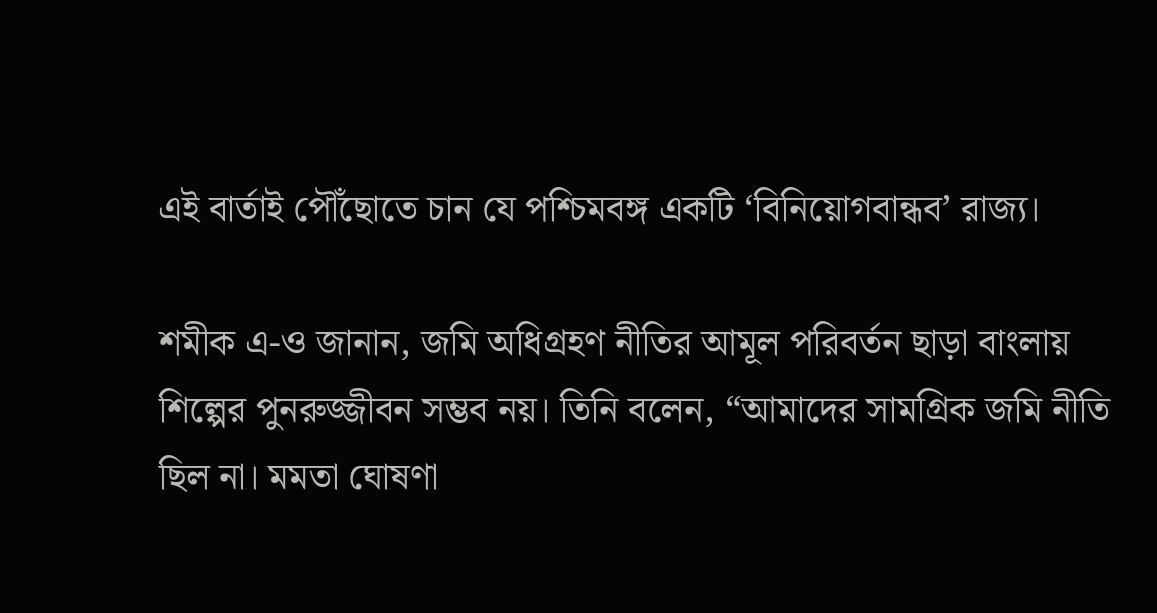এই বার্তাই পৌঁছোতে চান যে পশ্চিমবঙ্গ একটি ‘বিনিয়োগবান্ধব’ রাজ্য।

শমীক এ-ও জানান, জমি অধিগ্রহণ নীতির আমূল পরিবর্তন ছাড়া বাংলায় শিল্পের পুনরুজ্জীবন সম্ভব নয়। তিনি বলেন, “আমাদের সামগ্রিক জমি নীতি ছিল না। মমতা ঘোষণা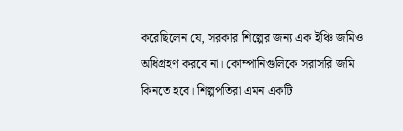করেছিলেন যে, সরকার শিল্পের জন্য এক ইঞ্চি জমিও অধিগ্রহণ করবে না। কোম্পানিগুলিকে সরাসরি জমি কিনতে হবে। শিল্পপতিরা এমন একটি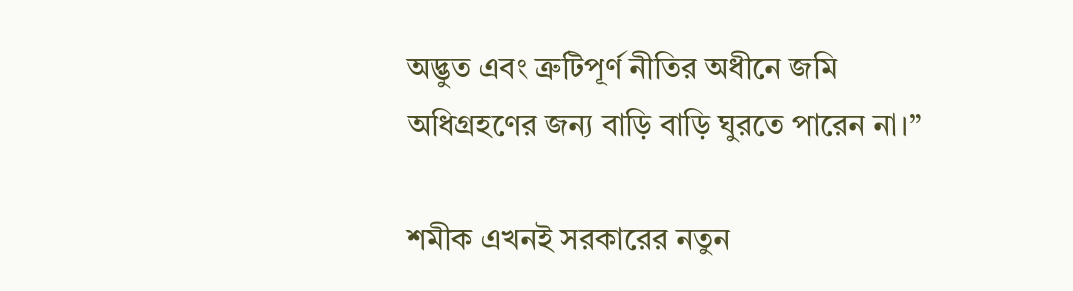অদ্ভুত এবং ত্রুটিপূর্ণ নীতির অধীনে জমি অধিগ্রহণের জন্য বাড়ি বাড়ি ঘুরতে পারেন না।”

শমীক এখনই সরকারের নতুন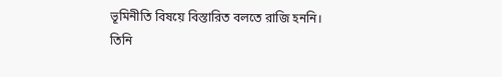ভূমিনীতি বিষয়ে বিস্তারিত বলতে রাজি হননি। তিনি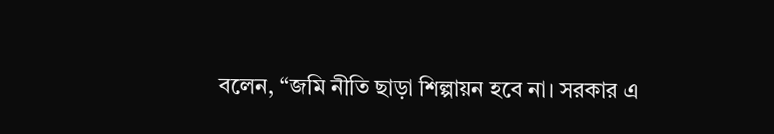বলেন, “জমি নীতি ছাড়া শিল্পায়ন হবে না। সরকার এ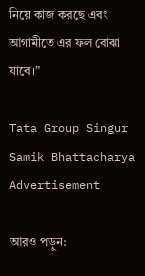নিয়ে কাজ করছে এবং আগামীতে এর ফল বোঝা যাবে।”

Tata Group Singur Samik Bhattacharya
Advertisement

আরও পড়ুন: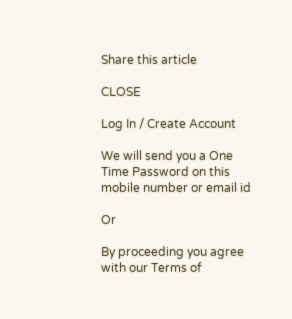Share this article

CLOSE

Log In / Create Account

We will send you a One Time Password on this mobile number or email id

Or

By proceeding you agree with our Terms of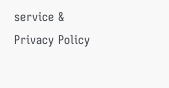service & Privacy Policy